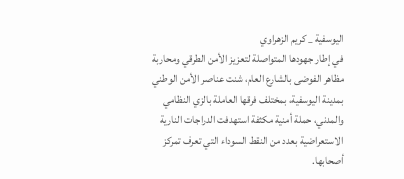اليوسفية _ كريم الزهراوي
في إطار جهودها المتواصلة لتعزيز الأمن الطرقي ومحاربة مظاهر الفوضى بالشارع العام، شنت عناصر الأمن الوطني بمدينة اليوسفية، بمختلف فرقها العاملة بالزي النظامي والمدني، حملة أمنية مكثفة استهدفت الدراجات النارية الاستعراضية بعدد من النقط السوداء التي تعرف تمركز أصحابها.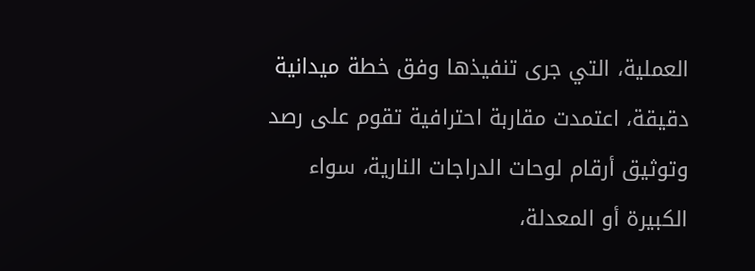العملية، التي جرى تنفيذها وفق خطة ميدانية دقيقة، اعتمدت مقاربة احترافية تقوم على رصد وتوثيق أرقام لوحات الدراجات النارية، سواء الكبيرة أو المعدلة،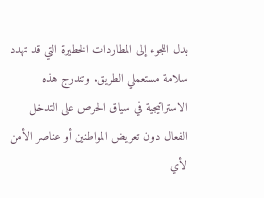بدل اللجوء إلى المطاردات الخطيرة التي قد تهدد سلامة مستعملي الطريق. وتندرج هذه الاستراتيجية في سياق الحرص على التدخل الفعال دون تعريض المواطنين أو عناصر الأمن لأي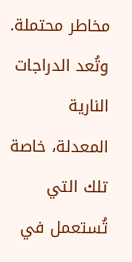مخاطر محتملة.
وتُعد الدراجات النارية المعدلة، خاصة تلك التي تُستعمل في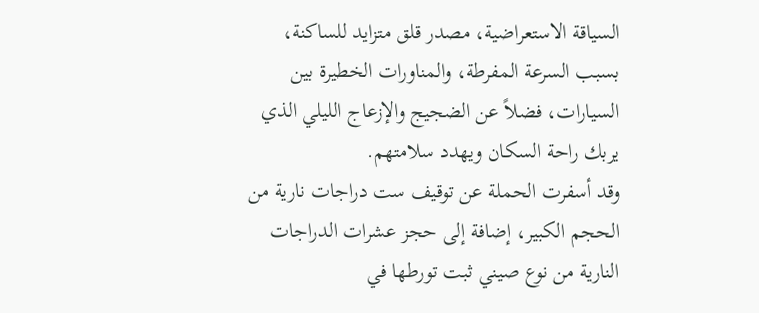السياقة الاستعراضية، مصدر قلق متزايد للساكنة، بسبب السرعة المفرطة، والمناورات الخطيرة بين السيارات، فضلاً عن الضجيج والإزعاج الليلي الذي يربك راحة السكان ويهدد سلامتهم.
وقد أسفرت الحملة عن توقيف ست دراجات نارية من الحجم الكبير، إضافة إلى حجز عشرات الدراجات النارية من نوع صيني ثبت تورطها في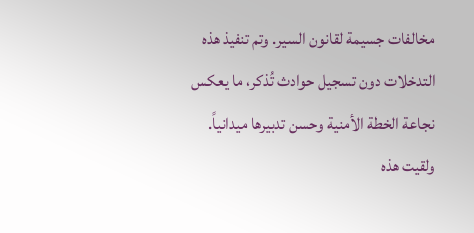مخالفات جسيمة لقانون السير. وتم تنفيذ هذه التدخلات دون تسجيل حوادث تُذكر، ما يعكس نجاعة الخطة الأمنية وحسن تدبيرها ميدانياً.
ولقيت هذه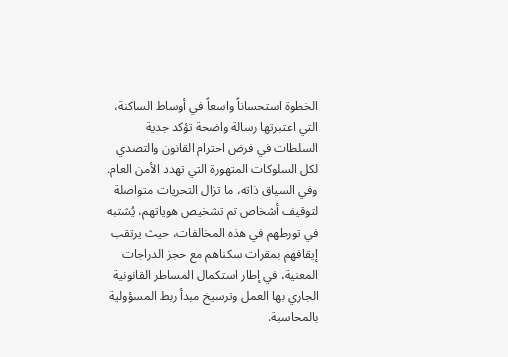الخطوة استحساناً واسعاً في أوساط الساكنة، التي اعتبرتها رسالة واضحة تؤكد جدية السلطات في فرض احترام القانون والتصدي لكل السلوكات المتهورة التي تهدد الأمن العام.
وفي السياق ذاته، ما تزال التحريات متواصلة لتوقيف أشخاص تم تشخيص هوياتهم، يُشتبه في تورطهم في هذه المخالفات، حيث يرتقب إيقافهم بمقرات سكناهم مع حجز الدراجات المعنية، في إطار استكمال المساطر القانونية الجاري بها العمل وترسيخ مبدأ ربط المسؤولية بالمحاسبة.